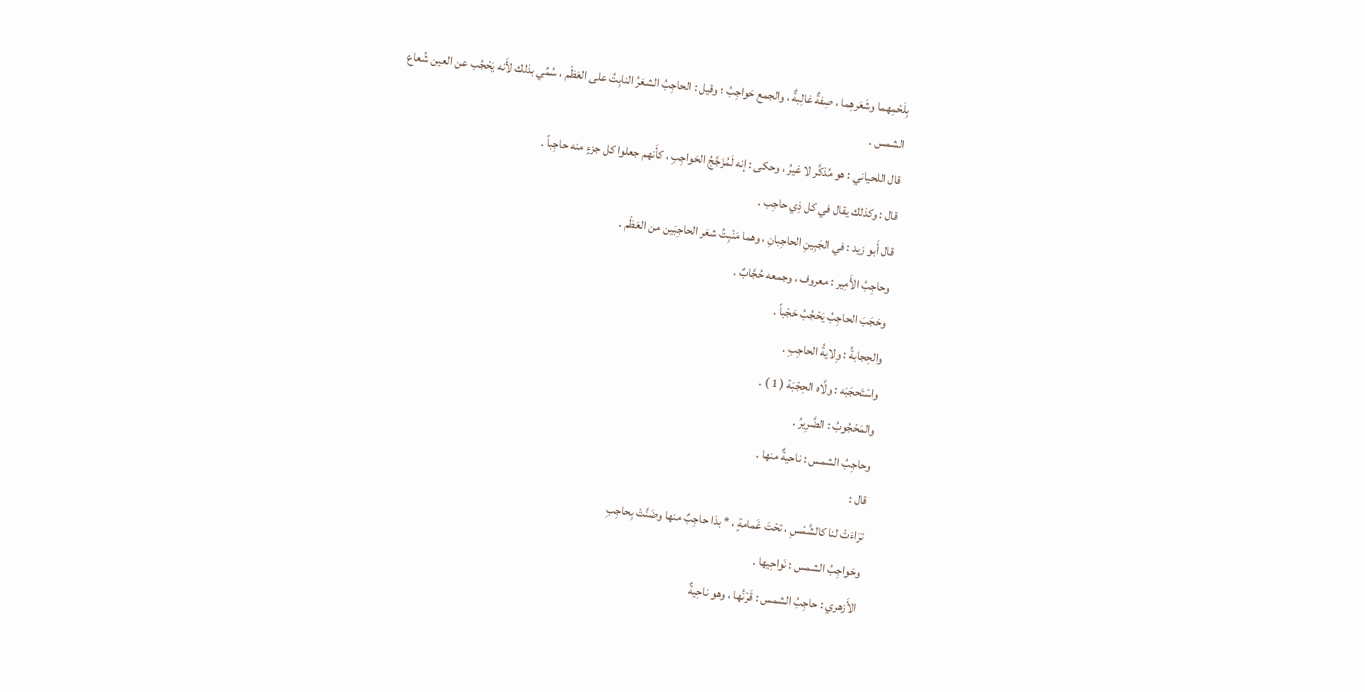بِلَحْمِهما وشَعَرهِما ، صِفةٌ غالِبةٌ ، والجمع حَواجِبُ ؛ وقيل : الحاجِبُ الشعَرُ النابِتُ على العَظْم ، سُمِّي بذلك لأَنه يَحْجُب عن العين شُعاع الشمس .
قال اللحياني : هو مُذكَّر لا غيرُ ، وحكى : إنه لَمُزَجَّجُ الحَواجِبِ ، كأَنهم جعلوا كل جزءٍ منه حاجِباً .
قال : وكذلك يقال في كل ذِي حاجِب .
قال أَبو زيد : في الجَبِينِ الحاجِبانِ ، وهما مَنْبِتُ شعَر الحاجِبَين من العَظْم .
وحاجِبُ الأَمِير : معروف ، وجمعه حُجَّابٌ .
وحَجَبَ الحاجِبُ يَحْجُبُ حَجْباً .
والحِجابةُ : وِلايةُ الحاجِبِ .
واسْتَحجَبَه : ولَّاه الحِجْبَة ( 1 ) .
والمَحْجُوبُ : الضَّرِيرُ .
وحاجِبُ الشمس : ناحيةٌ منها .
قال :
ترَاءَتْ لنا كالشَّمْسِ ، تحْتَ غَمامةٍ ، * بدَا حاجِبٌ منها وضَنَّتْ بِحاجِبِ
وحَواجِبُ الشمس : نَواحِيها .
الأَزهري : حاجِبُ الشمس : قَرْنُها ، وهو ناحِيةٌ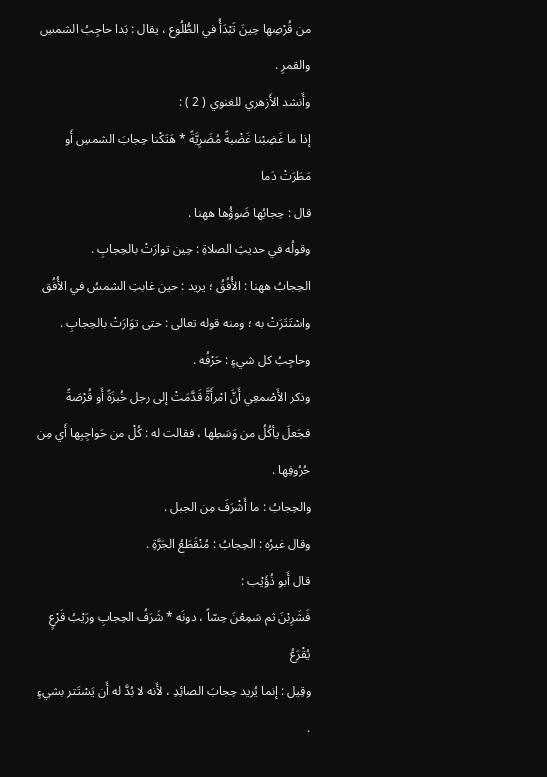من قُرْصِها حِينَ تَبْدَأُ في الطُّلُوع ، يقال : بَدا حاجِبُ الشمسِ والقمرِ .
وأَنشد الأَزهري للغنوي ( 2 ) :
إذا ما غَضِبْنا غَضْبةً مُضَرِيَّةً * هَتَكْنا حِجابَ الشمسِ أَو مَطَرَتْ دَما
قال : حِجابُها ضَوؤُها ههنا .
وقولُه في حديثِ الصلاةِ : حِين توارَتْ بالحِجابِ .
الحِجابُ ههنا : الأُفُقُ ؛ يريد : حين غابتِ الشمسُ في الأُفُق واسْتَتَرَتْ به ؛ ومنه قوله تعالى : حتى توَارَتْ بالحِجابِ .
وحاجِبُ كل شيءٍ : حَرْفُه .
وذكر الأَصْمعِي أَنَّ امْرأَةَّ قَدَّمَتْ إلى رجل خُبزَةً أَو قُرْصَةً فجَعلَ يأكُلُ من وَسَطِها ، فقالت له : كُلْ من حَواجِبِها أَي مِن حُرُوفِها .
والحِجابُ : ما أَشْرَفَ مِن الجبل .
وقال غيرُه : الحِجابُ : مُنْقَطَعُ الجَرَّةِ .
قال أَبو ذُؤَيْب :
فَشَرِبْنَ ثم سَمِعْنَ حِسّاً ، دونَه * شَرَفُ الحِجابِ ورَيْبُ قَرْعٍ يُقْرَعُ
وقِيل : إنما يُريد حِجابَ الصائِدِ ، لأَنه لا بُدَّ له أَن يَسْتَتر بشيءٍ .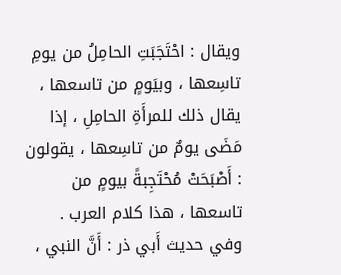ويقال : احْتَجَبَتِ الحامِلُ من يومِ تاسِعها ، وبيَومٍ من تاسعها ، يقال ذلك للمرأَةِ الحامِلِ ، إذا مَضَى يومٌ من تاسِعها ، يقولون : أَصْبَحَتْ مُحْتَجِبةً بيومٍ من تاسعها ، هذا كلام العرب .
وفي حديث أَبي ذر : أَنَّ النبي ،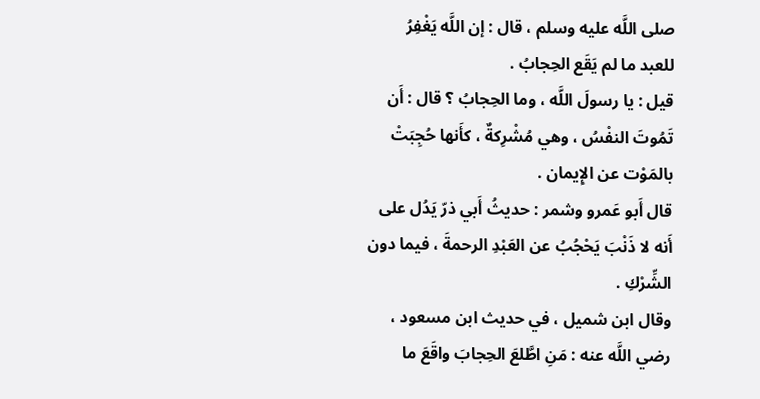صلى اللَّه عليه وسلم ، قال : إن اللَّه يَغْفِرُ للعبد ما لم يَقَع الحِجابُ .
قيل : يا رسولَ اللَّه ، وما الحِجابُ ؟ قال : أَن تَمُوتَ النفْسُ ، وهي مُشْرِكةٌ ، كأَنها حُجِبَتْ بالمَوْت عن الإِيمان .
قال أَبو عَمرو وشمر : حديثُ أَبي ذرّ يَدُل على أَنه لا ذَنْبَ يَحْجُبُ عن العَبْدِ الرحمةَ ، فيما دون الشِّرْكِ .
وقال ابن شميل ، في حديث ابن مسعود ، رضي اللَّه عنه : مَنِ اطَّلعَ الحِجابَ واقَعَ ما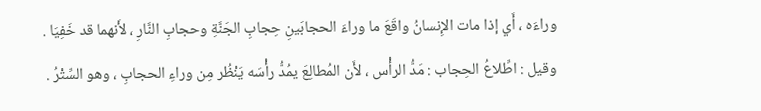وراءَه ، أَي إذا مات الإِنسانُ واقَعَ ما وراءَ الحجابَينِ حِجابِ الجَنَّةِ وحجابِ النَّارِ ، لأَنهما قد خَفِيَا .
وقيل : اطِّلاعُ الحِجاب : مَدُّ الرأْس ، لأَن المُطالِعَ يمُدُّ رأْسَه يَنْظُر مِن وراءِ الحجابِ ، وهو السِّتْرُ .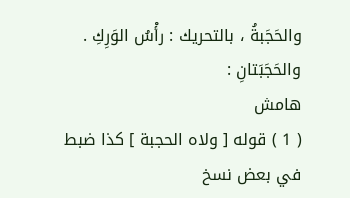والحَجَبةُ ، بالتحريك : رأْسُ الوَرِكِ .
والحَجَبَتانِ :
هامش
( 1 ) قوله [ ولاه الحجبة ] كذا ضبط في بعض نسخ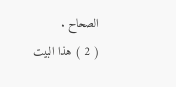الصحاح .
( 2 ) هذا البيت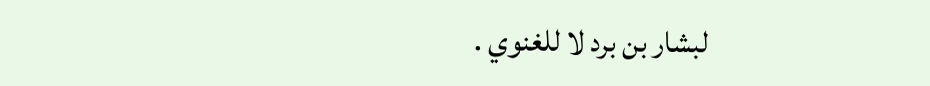لبشار بن برد لا للغنوي .